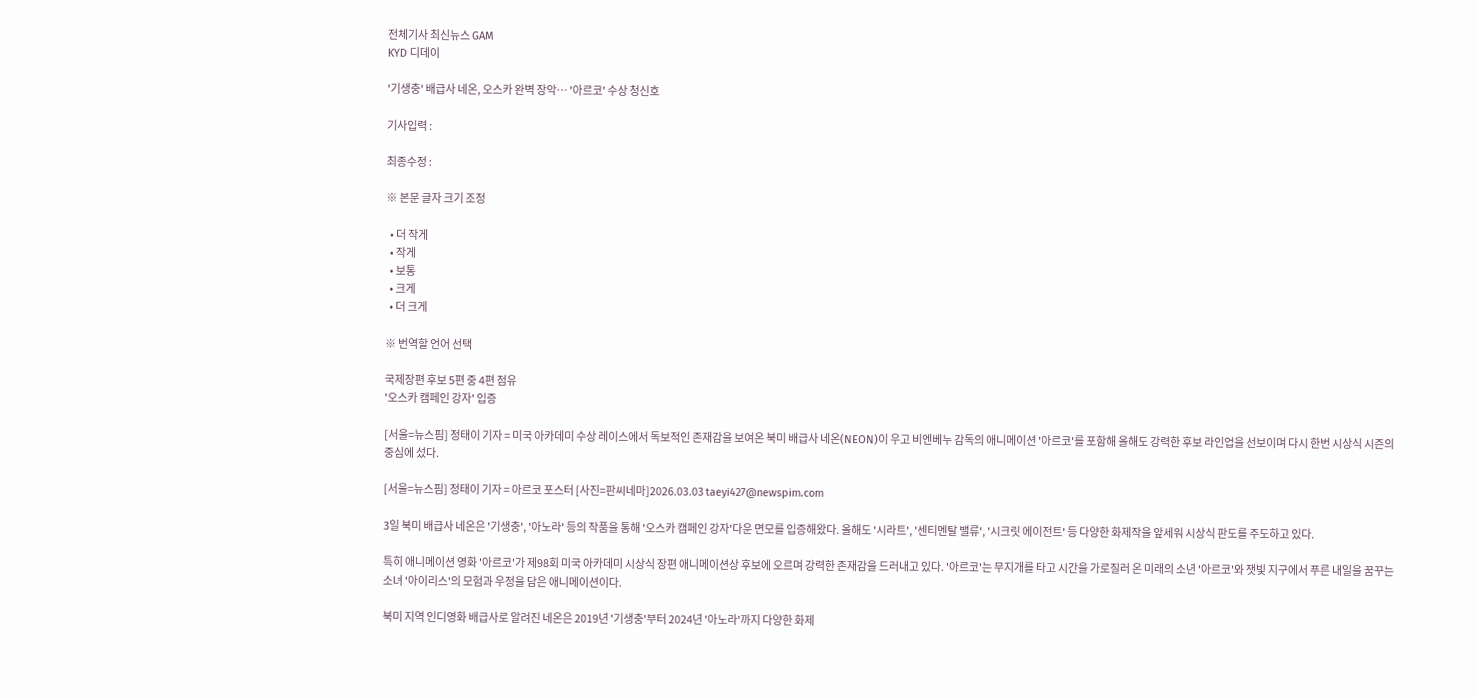전체기사 최신뉴스 GAM
KYD 디데이

'기생충' 배급사 네온, 오스카 완벽 장악… '아르코' 수상 청신호

기사입력 :

최종수정 :

※ 본문 글자 크기 조정

  • 더 작게
  • 작게
  • 보통
  • 크게
  • 더 크게

※ 번역할 언어 선택

국제장편 후보 5편 중 4편 점유
'오스카 캠페인 강자' 입증

[서울=뉴스핌] 정태이 기자 = 미국 아카데미 수상 레이스에서 독보적인 존재감을 보여온 북미 배급사 네온(NEON)이 우고 비엔베누 감독의 애니메이션 '아르코'를 포함해 올해도 강력한 후보 라인업을 선보이며 다시 한번 시상식 시즌의 중심에 섰다.

[서울=뉴스핌] 정태이 기자 = 아르코 포스터 [사진=판씨네마]2026.03.03 taeyi427@newspim.com

3일 북미 배급사 네온은 '기생충', '아노라' 등의 작품을 통해 '오스카 캠페인 강자'다운 면모를 입증해왔다. 올해도 '시라트', '센티멘탈 밸류', '시크릿 에이전트' 등 다양한 화제작을 앞세워 시상식 판도를 주도하고 있다.

특히 애니메이션 영화 '아르코'가 제98회 미국 아카데미 시상식 장편 애니메이션상 후보에 오르며 강력한 존재감을 드러내고 있다. '아르코'는 무지개를 타고 시간을 가로질러 온 미래의 소년 '아르코'와 잿빛 지구에서 푸른 내일을 꿈꾸는 소녀 '아이리스'의 모험과 우정을 담은 애니메이션이다.

북미 지역 인디영화 배급사로 알려진 네온은 2019년 '기생충'부터 2024년 '아노라'까지 다양한 화제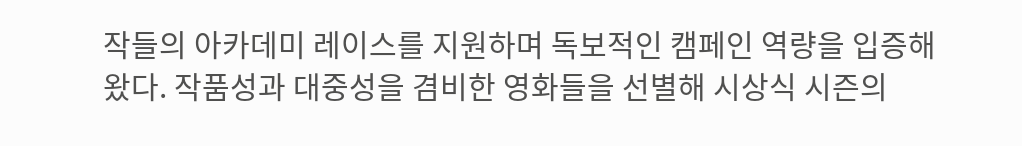작들의 아카데미 레이스를 지원하며 독보적인 캠페인 역량을 입증해왔다. 작품성과 대중성을 겸비한 영화들을 선별해 시상식 시즌의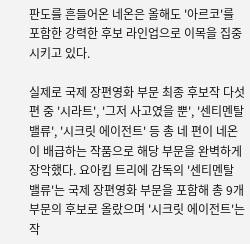판도를 흔들어온 네온은 올해도 '아르코'를 포함한 강력한 후보 라인업으로 이목을 집중시키고 있다.

실제로 국제 장편영화 부문 최종 후보작 다섯 편 중 '시라트', '그저 사고였을 뿐', '센티멘탈 밸류', '시크릿 에이전트' 등 총 네 편이 네온이 배급하는 작품으로 해당 부문을 완벽하게 장악했다. 요아킴 트리에 감독의 '센티멘탈 밸류'는 국제 장편영화 부문을 포함해 총 9개 부문의 후보로 올랐으며 '시크릿 에이전트'는 작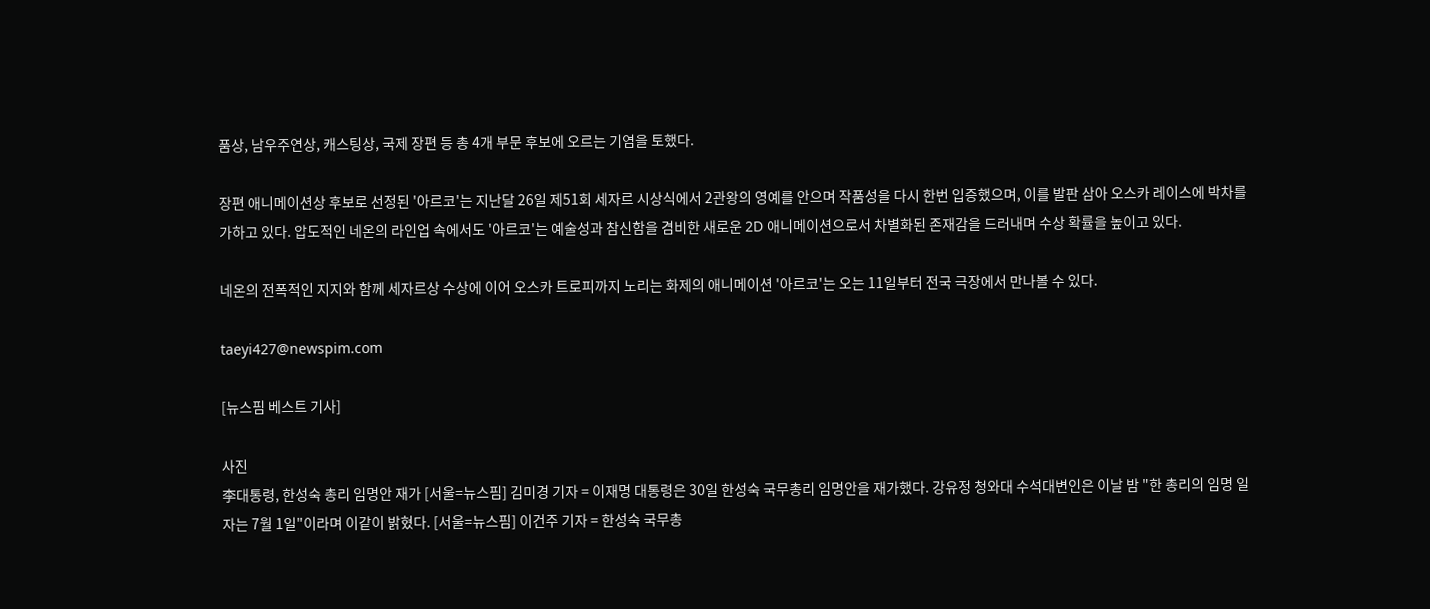품상, 남우주연상, 캐스팅상, 국제 장편 등 총 4개 부문 후보에 오르는 기염을 토했다.

장편 애니메이션상 후보로 선정된 '아르코'는 지난달 26일 제51회 세자르 시상식에서 2관왕의 영예를 안으며 작품성을 다시 한번 입증했으며, 이를 발판 삼아 오스카 레이스에 박차를 가하고 있다. 압도적인 네온의 라인업 속에서도 '아르코'는 예술성과 참신함을 겸비한 새로운 2D 애니메이션으로서 차별화된 존재감을 드러내며 수상 확률을 높이고 있다.

네온의 전폭적인 지지와 함께 세자르상 수상에 이어 오스카 트로피까지 노리는 화제의 애니메이션 '아르코'는 오는 11일부터 전국 극장에서 만나볼 수 있다.

taeyi427@newspim.com

[뉴스핌 베스트 기사]

사진
李대통령, 한성숙 총리 임명안 재가 [서울=뉴스핌] 김미경 기자 = 이재명 대통령은 30일 한성숙 국무총리 임명안을 재가했다. 강유정 청와대 수석대변인은 이날 밤 "한 총리의 임명 일자는 7월 1일"이라며 이같이 밝혔다. [서울=뉴스핌] 이건주 기자 = 한성숙 국무총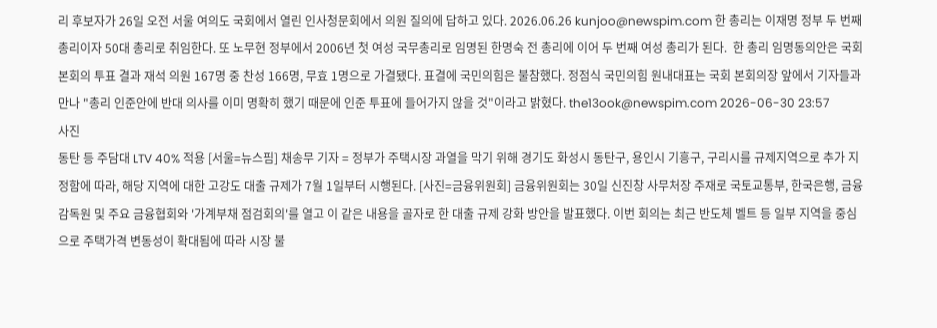리 후보자가 26일 오전 서울 여의도 국회에서 열린 인사청문회에서 의원 질의에 답하고 있다. 2026.06.26 kunjoo@newspim.com 한 총리는 이재명 정부 두 번째 총리이자 50대 총리로 취임한다. 또 노무현 정부에서 2006년 첫 여성 국무총리로 임명된 한명숙 전 총리에 이어 두 번째 여성 총리가 된다.  한 총리 임명동의안은 국회 본회의 투표 결과 재석 의원 167명 중 찬성 166명, 무효 1명으로 가결됐다. 표결에 국민의힘은 불참했다. 정점식 국민의힘 원내대표는 국회 본회의장 앞에서 기자들과 만나 "총리 인준안에 반대 의사를 이미 명확히 했기 때문에 인준 투표에 들어가지 않을 것"이라고 밝혔다. the13ook@newspim.com 2026-06-30 23:57
사진
동탄 등 주담대 LTV 40% 적용 [서울=뉴스핌] 채송무 기자 = 정부가 주택시장 과열을 막기 위해 경기도 화성시 동탄구, 용인시 기흥구, 구리시를 규제지역으로 추가 지정함에 따라, 해당 지역에 대한 고강도 대출 규제가 7월 1일부터 시행된다. [사진=금융위원회] 금융위원회는 30일 신진창 사무처장 주재로 국토교통부, 한국은행, 금융감독원 및 주요 금융협회와 '가계부채 점검회의'를 열고 이 같은 내용을 골자로 한 대출 규제 강화 방안을 발표했다. 이번 회의는 최근 반도체 벨트 등 일부 지역을 중심으로 주택가격 변동성이 확대됨에 따라 시장 불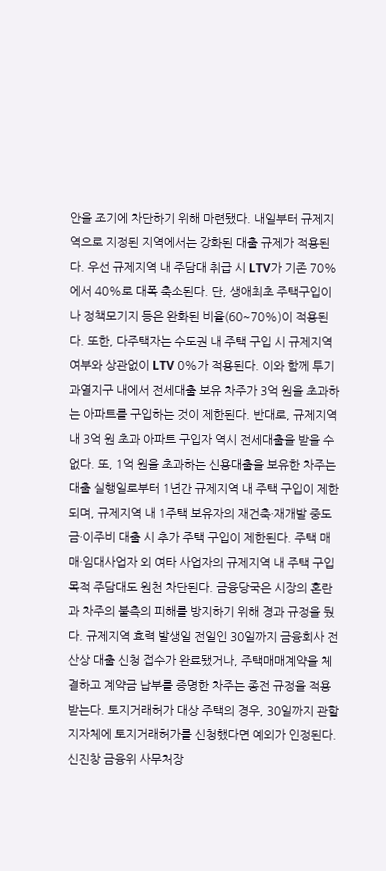안을 조기에 차단하기 위해 마련됐다. 내일부터 규제지역으로 지정된 지역에서는 강화된 대출 규제가 적용된다. 우선 규제지역 내 주담대 취급 시 LTV가 기존 70%에서 40%로 대폭 축소된다. 단, 생애최초 주택구입이나 정책모기지 등은 완화된 비율(60~70%)이 적용된다. 또한, 다주택자는 수도권 내 주택 구입 시 규제지역 여부와 상관없이 LTV 0%가 적용된다. 이와 함께 투기과열지구 내에서 전세대출 보유 차주가 3억 원을 초과하는 아파트를 구입하는 것이 제한된다. 반대로, 규제지역 내 3억 원 초과 아파트 구입자 역시 전세대출을 받을 수 없다. 또, 1억 원을 초과하는 신용대출을 보유한 차주는 대출 실행일로부터 1년간 규제지역 내 주택 구입이 제한되며, 규제지역 내 1주택 보유자의 재건축·재개발 중도금·이주비 대출 시 추가 주택 구입이 제한된다. 주택 매매·임대사업자 외 여타 사업자의 규제지역 내 주택 구입 목적 주담대도 원천 차단된다. 금융당국은 시장의 혼란과 차주의 불측의 피해를 방지하기 위해 경과 규정을 뒀다. 규제지역 효력 발생일 전일인 30일까지 금융회사 전산상 대출 신청 접수가 완료됐거나, 주택매매계약을 체결하고 계약금 납부를 증명한 차주는 종전 규정을 적용받는다. 토지거래허가 대상 주택의 경우, 30일까지 관할 지자체에 토지거래허가를 신청했다면 예외가 인정된다. 신진창 금융위 사무처장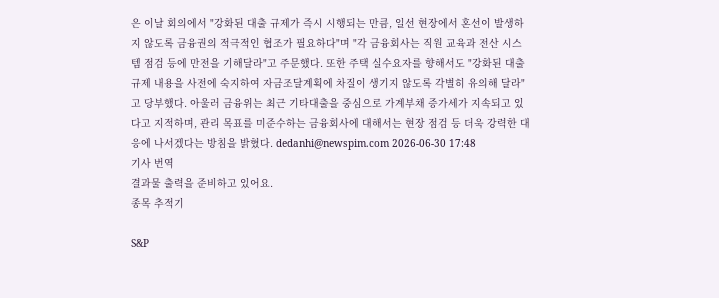은 이날 회의에서 "강화된 대출 규제가 즉시 시행되는 만큼, 일선 현장에서 혼선이 발생하지 않도록 금융권의 적극적인 협조가 필요하다"며 "각 금융회사는 직원 교육과 전산 시스템 점검 등에 만전을 기해달라"고 주문했다. 또한 주택 실수요자를 향해서도 "강화된 대출 규제 내용을 사전에 숙지하여 자금조달계획에 차질이 생기지 않도록 각별히 유의해 달라"고 당부했다. 아울러 금융위는 최근 기타대출을 중심으로 가계부채 증가세가 지속되고 있다고 지적하며, 관리 목표를 미준수하는 금융회사에 대해서는 현장 점검 등 더욱 강력한 대응에 나서겠다는 방침을 밝혔다. dedanhi@newspim.com 2026-06-30 17:48
기사 번역
결과물 출력을 준비하고 있어요.
종목 추적기

S&P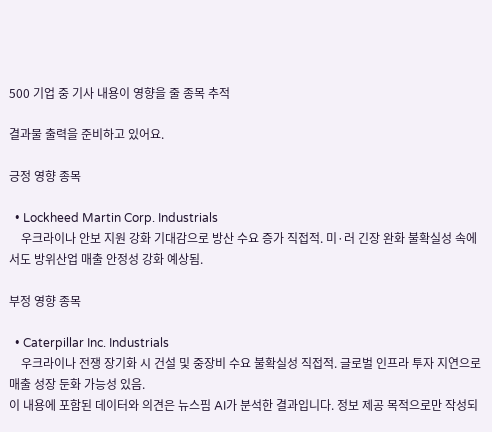500 기업 중 기사 내용이 영향을 줄 종목 추적

결과물 출력을 준비하고 있어요.

긍정 영향 종목

  • Lockheed Martin Corp. Industrials
    우크라이나 안보 지원 강화 기대감으로 방산 수요 증가 직접적. 미·러 긴장 완화 불확실성 속에서도 방위산업 매출 안정성 강화 예상됨.

부정 영향 종목

  • Caterpillar Inc. Industrials
    우크라이나 전쟁 장기화 시 건설 및 중장비 수요 불확실성 직접적. 글로벌 인프라 투자 지연으로 매출 성장 둔화 가능성 있음.
이 내용에 포함된 데이터와 의견은 뉴스핌 AI가 분석한 결과입니다. 정보 제공 목적으로만 작성되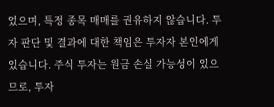었으며, 특정 종목 매매를 권유하지 않습니다. 투자 판단 및 결과에 대한 책임은 투자자 본인에게 있습니다. 주식 투자는 원금 손실 가능성이 있으므로, 투자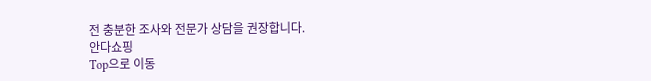전 충분한 조사와 전문가 상담을 권장합니다.
안다쇼핑
Top으로 이동